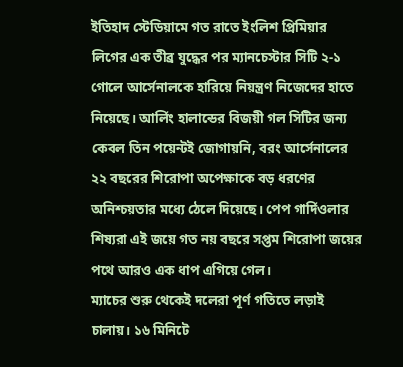ইতিহাদ স্টেডিয়ামে গত রাতে ইংলিশ প্রিমিয়ার লিগের এক তীব্র যুদ্ধের পর ম্যানচেস্টার সিটি ২-১ গোলে আর্সেনালকে হারিয়ে নিয়ন্ত্রণ নিজেদের হাতে নিয়েছে। আর্লিং হালান্ডের বিজয়ী গল সিটির জন্য কেবল তিন পয়েন্টই জোগায়নি, বরং আর্সেনালের ২২ বছরের শিরোপা অপেক্ষাকে বড় ধরণের অনিশ্চয়তার মধ্যে ঠেলে দিয়েছে। পেপ গার্দিওলার শিষ্যরা এই জয়ে গত নয় বছরে সপ্তম শিরোপা জয়ের পথে আরও এক ধাপ এগিয়ে গেল।
ম্যাচের শুরু থেকেই দলেরা পূর্ণ গতিতে লড়াই চালায়। ১৬ মিনিটে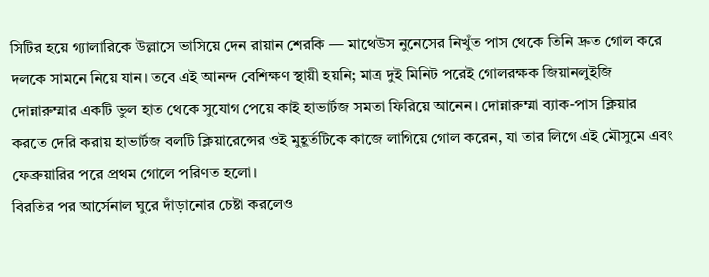সিটির হয়ে গ্যালারিকে উল্লাসে ভাসিয়ে দেন রায়ান শেরকি — মাথেউস নুনেসের নিখুঁত পাস থেকে তিনি দ্রুত গোল করে দলকে সামনে নিয়ে যান। তবে এই আনন্দ বেশিক্ষণ স্থায়ী হয়নি; মাত্র দুই মিনিট পরেই গোলরক্ষক জিয়ানলুইজি দোন্নারুম্মার একটি ভুল হাত থেকে সুযোগ পেয়ে কাই হাভার্টজ সমতা ফিরিয়ে আনেন। দোন্নারুম্মা ব্যাক-পাস ক্লিয়ার করতে দেরি করায় হাভার্টজ বলটি ক্লিয়ারেন্সের ওই মুহূর্তটিকে কাজে লাগিয়ে গোল করেন, যা তার লিগে এই মৌসুমে এবং ফেব্রুয়ারির পরে প্রথম গোলে পরিণত হলো।
বিরতির পর আর্সেনাল ঘুরে দাঁড়ানোর চেষ্টা করলেও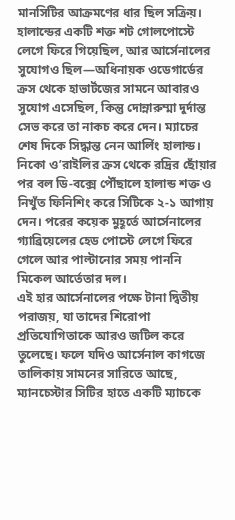মানসিটির আক্রমণের ধার ছিল সক্রিয়। হালান্ডের একটি শক্ত শট গোলপোস্টে লেগে ফিরে গিয়েছিল, আর আর্সেনালের সুযোগও ছিল—অধিনায়ক ওডেগার্ডের ক্রস থেকে হাভার্টজের সামনে আবারও সুযোগ এসেছিল, কিন্তু দোন্নারুম্মা দুর্দান্ত সেভ করে তা নাকচ করে দেন। ম্যাচের শেষ দিকে সিদ্ধান্ত নেন আর্লিং হালান্ড। নিকো ও’রাইলির ক্রস থেকে রদ্রির ছোঁয়ার পর বল ডি-বক্সে পৌঁছালে হালান্ড শক্ত ও নিখুঁত ফিনিশিং করে সিটিকে ২-১ আগায় দেন। পরের কয়েক মুহূর্তে আর্সেনালের গ্যাব্রিয়েলের হেড পোস্টে লেগে ফিরে গেলে আর পাল্টানোর সময় পাননি মিকেল আর্তেতার দল।
এই হার আর্সেনালের পক্ষে টানা দ্বিতীয় পরাজয়, যা তাদের শিরোপা প্রতিযোগিতাকে আরও জটিল করে তুলেছে। ফলে যদিও আর্সেনাল কাগজে তালিকায় সামনের সারিতে আছে, ম্যানচেস্টার সিটির হাতে একটি ম্যাচকে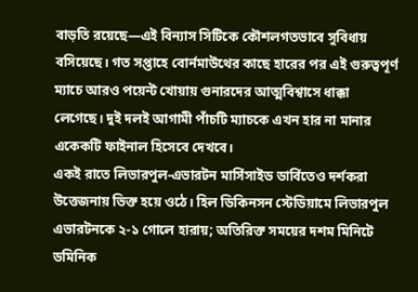বাড়তি রয়েছে—এই বিন্যাস সিটিকে কৌশলগতভাবে সুবিধায় বসিয়েছে। গত সপ্তাহে বোর্নমাউথের কাছে হারের পর এই গুরুত্বপূর্ণ ম্যাচে আরও পয়েন্ট খোয়ায় গুনারদের আত্মবিশ্বাসে ধাক্কা লেগেছে। দুই দলই আগামী পাঁচটি ম্যাচকে এখন হার না মানার একেকটি ফাইনাল হিসেবে দেখবে।
একই রাতে লিভারপুল-এভারটন মার্সিসাইড ডার্বিতেও দর্শকরা উত্তেজনায় ভিক্ত হয়ে ওঠে। হিল ডিকিনসন স্টেডিয়ামে লিভারপুল এভারটনকে ২-১ গোলে হারায়; অতিরিক্ত সময়ের দশম মিনিটে ডমিনিক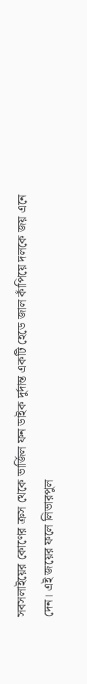সবসলাইয়ের কোণের ক্রস থেকে ভার্জিল ফন ডাইক দুর্দান্ত একটি হেডে জাল কাঁপিয়ে দলকে জয় এনে দেন। এই জয়ের ফলে লিভারপুল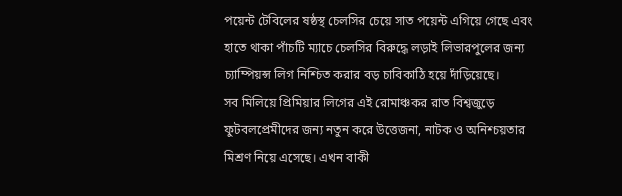পয়েন্ট টেবিলের ষষ্ঠস্থ চেলসির চেয়ে সাত পয়েন্ট এগিয়ে গেছে এবং হাতে থাকা পাঁচটি ম্যাচে চেলসির বিরুদ্ধে লড়াই লিভারপুলের জন্য চ্যাম্পিয়ন্স লিগ নিশ্চিত করার বড় চাবিকাঠি হয়ে দাঁড়িয়েছে।
সব মিলিয়ে প্রিমিয়ার লিগের এই রোমাঞ্চকর রাত বিশ্বজুড়ে ফুটবলপ্রেমীদের জন্য নতুন করে উত্তেজনা, নাটক ও অনিশ্চয়তার মিশ্রণ নিয়ে এসেছে। এখন বাকী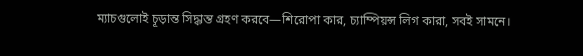ম্যাচগুলোই চূড়ান্ত সিদ্ধান্ত গ্রহণ করবে—শিরোপা কার, চ্যাম্পিয়ন্স লিগ কারা, সবই সামনে।